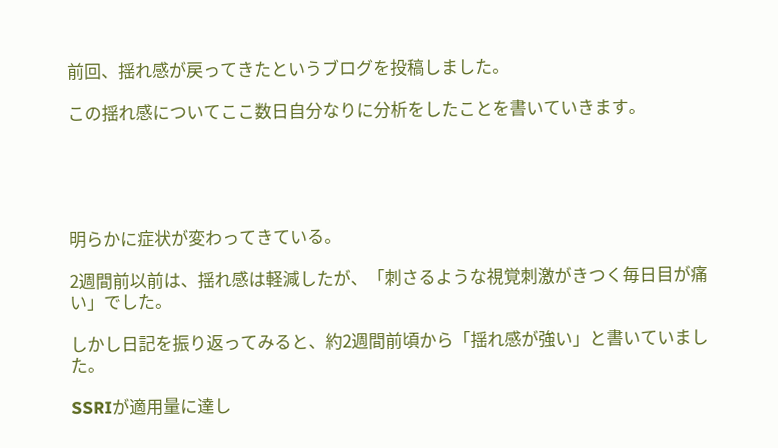前回、揺れ感が戻ってきたというブログを投稿しました。

この揺れ感についてここ数日自分なりに分析をしたことを書いていきます。





明らかに症状が変わってきている。

2週間前以前は、揺れ感は軽減したが、「刺さるような視覚刺激がきつく毎日目が痛い」でした。

しかし日記を振り返ってみると、約2週間前頃から「揺れ感が強い」と書いていました。

SSRIが適用量に達し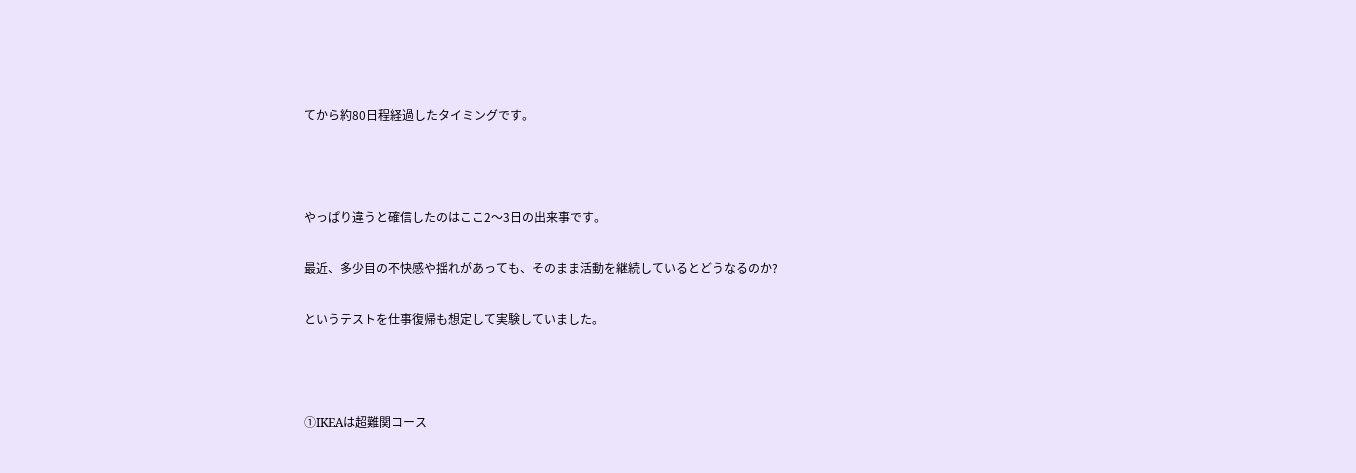てから約80日程経過したタイミングです。



やっぱり違うと確信したのはここ2〜3日の出来事です。

最近、多少目の不快感や揺れがあっても、そのまま活動を継続しているとどうなるのか?

というテストを仕事復帰も想定して実験していました。



①IKEAは超難関コース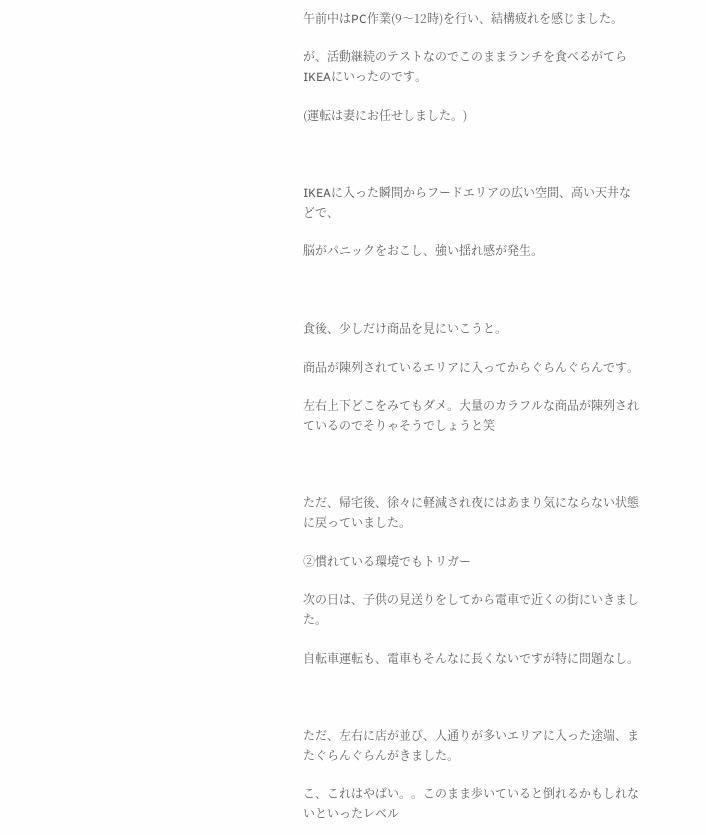午前中はPC作業(9〜12時)を行い、結構疲れを感じました。

が、活動継続のテストなのでこのままランチを食べるがてらIKEAにいったのです。

(運転は妻にお任せしました。)



IKEAに入った瞬間からフードエリアの広い空間、高い天井などで、

脳がパニックをおこし、強い揺れ感が発生。



食後、少しだけ商品を見にいこうと。

商品が陳列されているエリアに入ってからぐらんぐらんです。

左右上下どこをみてもダメ。大量のカラフルな商品が陳列されているのでそりゃそうでしょうと笑



ただ、帰宅後、徐々に軽減され夜にはあまり気にならない状態に戻っていました。

②慣れている環境でもトリガー

次の日は、子供の見送りをしてから電車で近くの街にいきました。

自転車運転も、電車もそんなに長くないですが特に問題なし。



ただ、左右に店が並び、人通りが多いエリアに入った途端、またぐらんぐらんがきました。

こ、これはやばい。。このまま歩いていると倒れるかもしれないといったレベル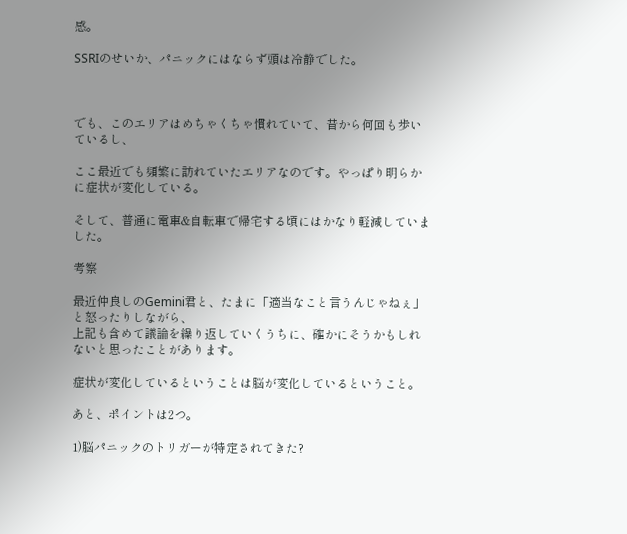感。

SSRIのせいか、パニックにはならず頭は冷静でした。



でも、このエリアはめちゃくちゃ慣れていて、昔から何回も歩いているし、

ここ最近でも頻繁に訪れていたエリアなのです。やっぱり明らかに症状が変化している。

そして、普通に電車&自転車で帰宅する頃にはかなり軽減していました。

考察

最近仲良しのGemini君と、たまに「適当なこと言うんじゃねぇ」と怒ったりしながら、
上記も含めて議論を繰り返していくうちに、確かにそうかもしれないと思ったことがあります。

症状が変化しているということは脳が変化しているということ。

あと、ポイントは2つ。

1)脳パニックのトリガーが特定されてきた?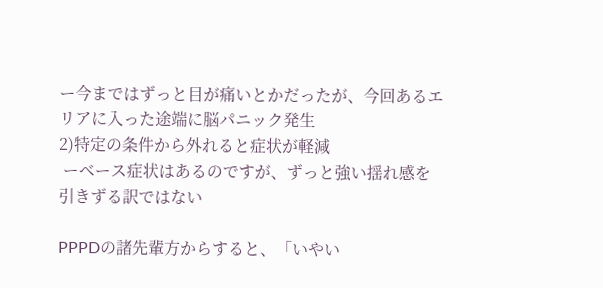ー今まではずっと目が痛いとかだったが、今回あるエリアに入った途端に脳パニック発生
2)特定の条件から外れると症状が軽減
 ーベース症状はあるのですが、ずっと強い揺れ感を引きずる訳ではない

PPPDの諸先輩方からすると、「いやい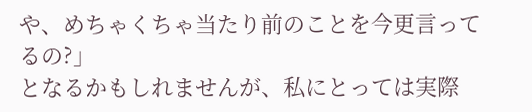や、めちゃくちゃ当たり前のことを今更言ってるの?」
となるかもしれませんが、私にとっては実際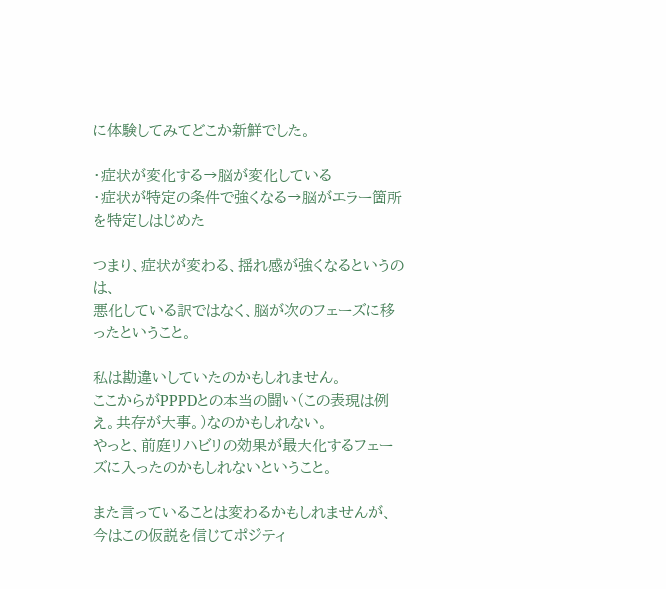に体験してみてどこか新鮮でした。

・症状が変化する→脳が変化している
・症状が特定の条件で強くなる→脳がエラー箇所を特定しはじめた

つまり、症状が変わる、揺れ感が強くなるというのは、
悪化している訳ではなく、脳が次のフェーズに移ったということ。

私は勘違いしていたのかもしれません。
ここからがPPPDとの本当の闘い(この表現は例え。共存が大事。)なのかもしれない。
やっと、前庭リハビリの効果が最大化するフェーズに入ったのかもしれないということ。

また言っていることは変わるかもしれませんが、今はこの仮説を信じてポジティ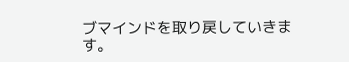ブマインドを取り戻していきます。